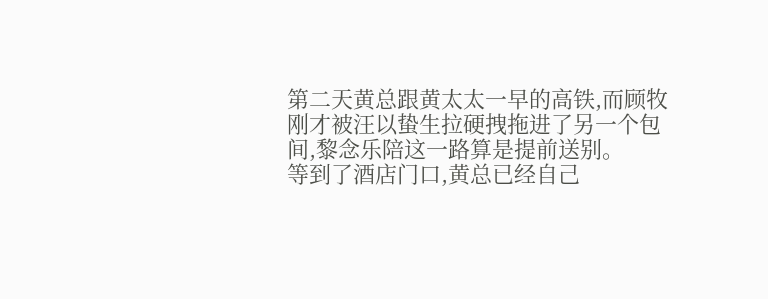第二天黄总跟黄太太一早的高铁,而顾牧刚才被汪以蛰生拉硬拽拖进了另一个包间,黎念乐陪这一路算是提前送别。
等到了酒店门口,黄总已经自己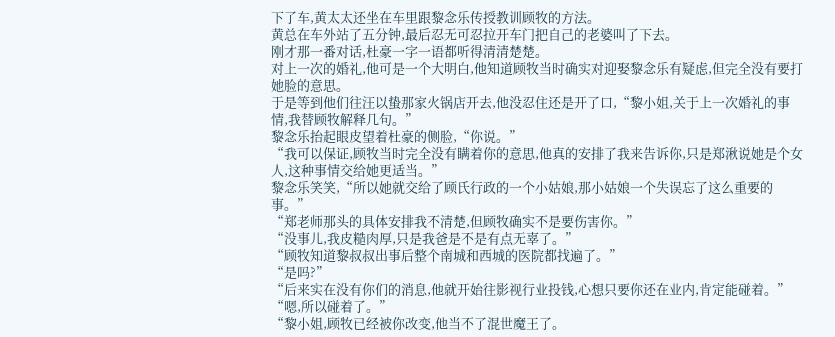下了车,黄太太还坐在车里跟黎念乐传授教训顾牧的方法。
黄总在车外站了五分钟,最后忍无可忍拉开车门把自己的老婆叫了下去。
刚才那一番对话,杜豪一字一语都听得清清楚楚。
对上一次的婚礼,他可是一个大明白,他知道顾牧当时确实对迎娶黎念乐有疑虑,但完全没有要打她脸的意思。
于是等到他们往汪以蛰那家火锅店开去,他没忍住还是开了口,“黎小姐,关于上一次婚礼的事情,我替顾牧解释几句。”
黎念乐抬起眼皮望着杜豪的侧脸,“你说。”
“我可以保证,顾牧当时完全没有瞒着你的意思,他真的安排了我来告诉你,只是郑湫说她是个女人,这种事情交给她更适当。”
黎念乐笑笑,“所以她就交给了顾氏行政的一个小姑娘,那小姑娘一个失误忘了这么重要的事。”
“郑老师那头的具体安排我不清楚,但顾牧确实不是要伤害你。”
“没事儿,我皮糙肉厚,只是我爸是不是有点无辜了。”
“顾牧知道黎叔叔出事后整个南城和西城的医院都找遍了。”
“是吗?”
“后来实在没有你们的消息,他就开始往影视行业投钱,心想只要你还在业内,肯定能碰着。”
“嗯,所以碰着了。”
“黎小姐,顾牧已经被你改变,他当不了混世魔王了。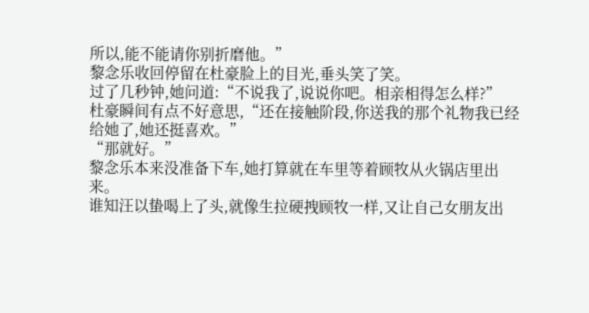所以,能不能请你别折磨他。”
黎念乐收回停留在杜豪脸上的目光,垂头笑了笑。
过了几秒钟,她问道:“不说我了,说说你吧。相亲相得怎么样?”
杜豪瞬间有点不好意思,“还在接触阶段,你送我的那个礼物我已经给她了,她还挺喜欢。”
“那就好。”
黎念乐本来没准备下车,她打算就在车里等着顾牧从火锅店里出来。
谁知汪以蛰喝上了头,就像生拉硬拽顾牧一样,又让自己女朋友出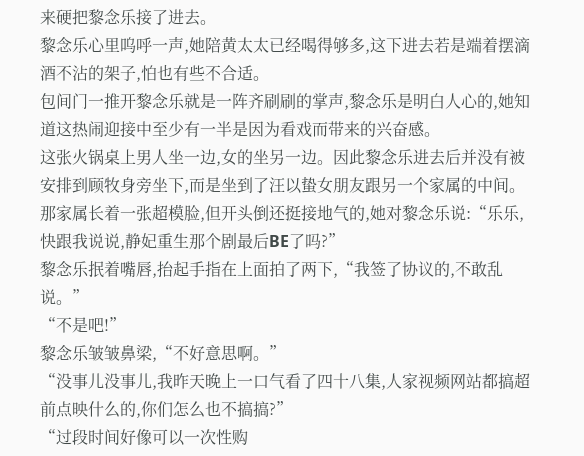来硬把黎念乐接了进去。
黎念乐心里呜呼一声,她陪黄太太已经喝得够多,这下进去若是端着摆滴酒不沾的架子,怕也有些不合适。
包间门一推开黎念乐就是一阵齐刷刷的掌声,黎念乐是明白人心的,她知道这热闹迎接中至少有一半是因为看戏而带来的兴奋感。
这张火锅桌上男人坐一边,女的坐另一边。因此黎念乐进去后并没有被安排到顾牧身旁坐下,而是坐到了汪以蛰女朋友跟另一个家属的中间。
那家属长着一张超模脸,但开头倒还挺接地气的,她对黎念乐说:“乐乐,快跟我说说,静妃重生那个剧最后BE了吗?”
黎念乐抿着嘴唇,抬起手指在上面拍了两下,“我签了协议的,不敢乱说。”
“不是吧!”
黎念乐皱皱鼻梁,“不好意思啊。”
“没事儿没事儿,我昨天晚上一口气看了四十八集,人家视频网站都搞超前点映什么的,你们怎么也不搞搞?”
“过段时间好像可以一次性购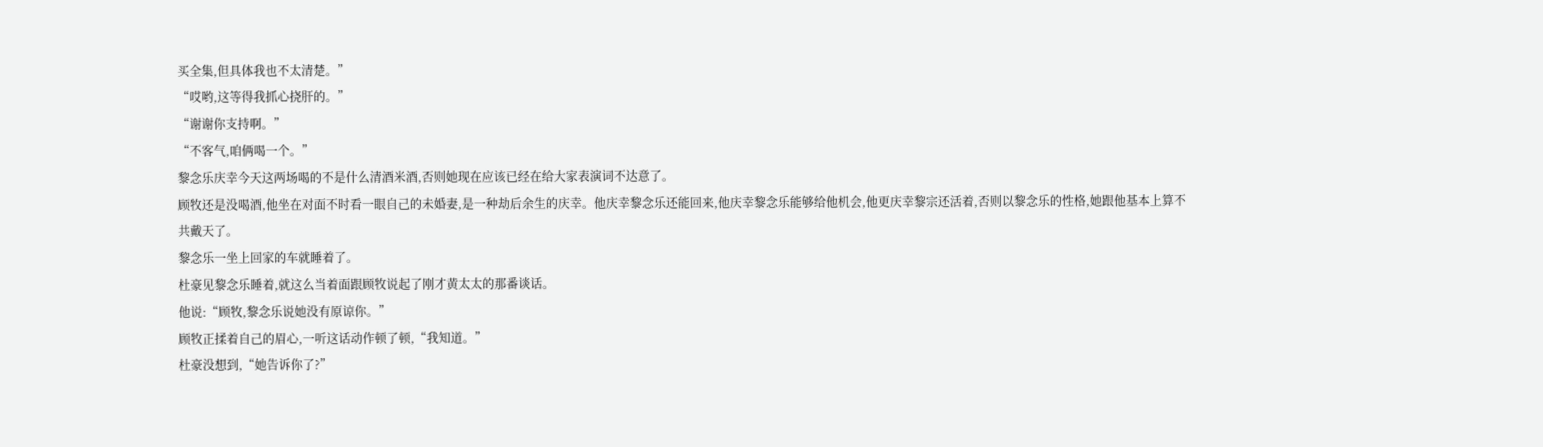买全集,但具体我也不太清楚。”
“哎哟,这等得我抓心挠肝的。”
“谢谢你支持啊。”
“不客气,咱俩喝一个。”
黎念乐庆幸今天这两场喝的不是什么清酒米酒,否则她现在应该已经在给大家表演词不达意了。
顾牧还是没喝酒,他坐在对面不时看一眼自己的未婚妻,是一种劫后余生的庆幸。他庆幸黎念乐还能回来,他庆幸黎念乐能够给他机会,他更庆幸黎宗还活着,否则以黎念乐的性格,她跟他基本上算不共戴天了。
黎念乐一坐上回家的车就睡着了。
杜豪见黎念乐睡着,就这么当着面跟顾牧说起了刚才黄太太的那番谈话。
他说:“顾牧,黎念乐说她没有原谅你。”
顾牧正揉着自己的眉心,一听这话动作顿了顿,“我知道。”
杜豪没想到,“她告诉你了?”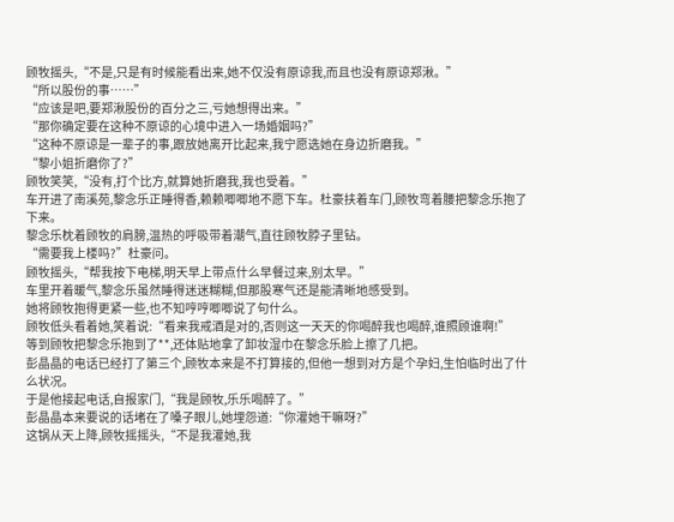顾牧摇头,“不是,只是有时候能看出来,她不仅没有原谅我,而且也没有原谅郑湫。”
“所以股份的事……”
“应该是吧,要郑湫股份的百分之三,亏她想得出来。”
“那你确定要在这种不原谅的心境中进入一场婚姻吗?”
“这种不原谅是一辈子的事,跟放她离开比起来,我宁愿选她在身边折磨我。”
“黎小姐折磨你了?”
顾牧笑笑,“没有,打个比方,就算她折磨我,我也受着。”
车开进了南溪苑,黎念乐正睡得香,赖赖唧唧地不愿下车。杜豪扶着车门,顾牧弯着腰把黎念乐抱了下来。
黎念乐枕着顾牧的肩膀,温热的呼吸带着潮气,直往顾牧脖子里钻。
“需要我上楼吗?”杜豪问。
顾牧摇头,“帮我按下电梯,明天早上带点什么早餐过来,别太早。”
车里开着暖气,黎念乐虽然睡得迷迷糊糊,但那股寒气还是能清晰地感受到。
她将顾牧抱得更紧一些,也不知哼哼唧唧说了句什么。
顾牧低头看着她,笑着说:“看来我戒酒是对的,否则这一天天的你喝醉我也喝醉,谁照顾谁啊!”
等到顾牧把黎念乐抱到了**,还体贴地拿了卸妆湿巾在黎念乐脸上擦了几把。
彭晶晶的电话已经打了第三个,顾牧本来是不打算接的,但他一想到对方是个孕妇,生怕临时出了什么状况。
于是他接起电话,自报家门,“我是顾牧,乐乐喝醉了。”
彭晶晶本来要说的话堵在了嗓子眼儿,她埋怨道:“你灌她干嘛呀?”
这锅从天上降,顾牧摇摇头,“不是我灌她,我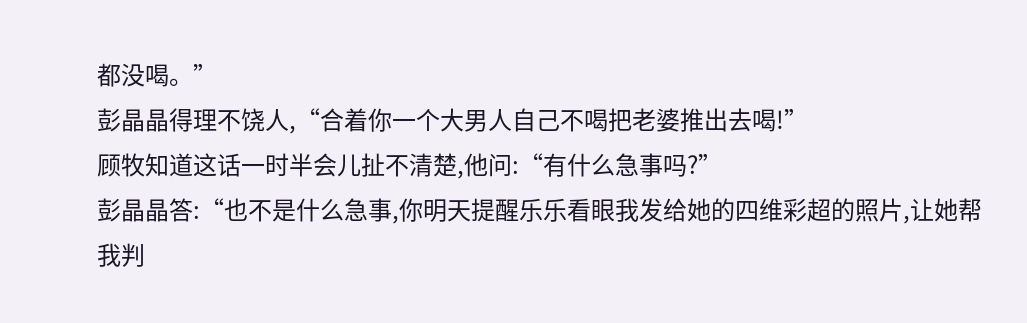都没喝。”
彭晶晶得理不饶人,“合着你一个大男人自己不喝把老婆推出去喝!”
顾牧知道这话一时半会儿扯不清楚,他问:“有什么急事吗?”
彭晶晶答:“也不是什么急事,你明天提醒乐乐看眼我发给她的四维彩超的照片,让她帮我判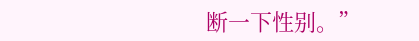断一下性别。”